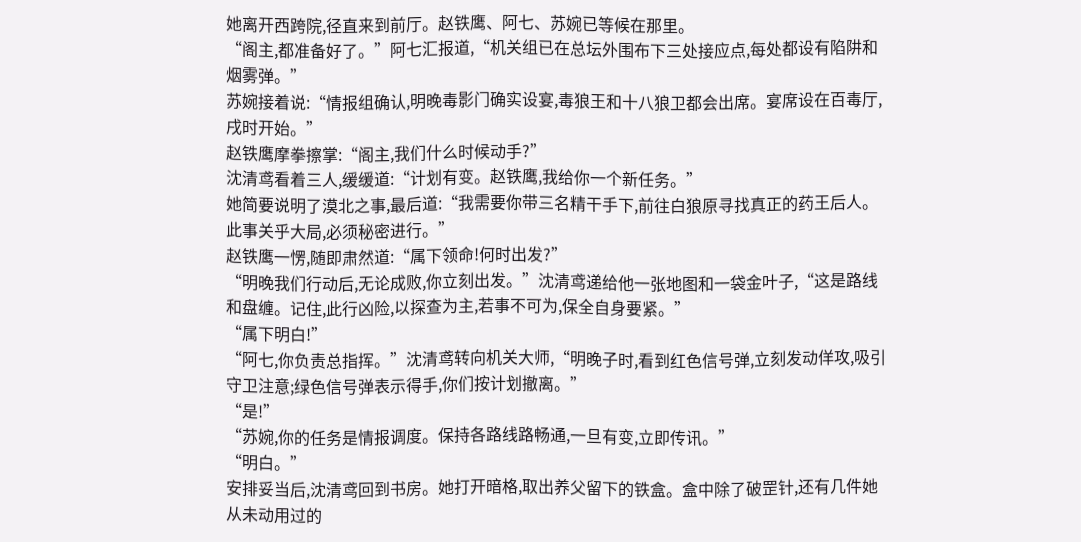她离开西跨院,径直来到前厅。赵铁鹰、阿七、苏婉已等候在那里。
“阁主,都准备好了。”阿七汇报道,“机关组已在总坛外围布下三处接应点,每处都设有陷阱和烟雾弹。”
苏婉接着说:“情报组确认,明晚毒影门确实设宴,毒狼王和十八狼卫都会出席。宴席设在百毒厅,戌时开始。”
赵铁鹰摩拳擦掌:“阁主,我们什么时候动手?”
沈清鸢看着三人,缓缓道:“计划有变。赵铁鹰,我给你一个新任务。”
她简要说明了漠北之事,最后道:“我需要你带三名精干手下,前往白狼原寻找真正的药王后人。此事关乎大局,必须秘密进行。”
赵铁鹰一愣,随即肃然道:“属下领命!何时出发?”
“明晚我们行动后,无论成败,你立刻出发。”沈清鸢递给他一张地图和一袋金叶子,“这是路线和盘缠。记住,此行凶险,以探查为主,若事不可为,保全自身要紧。”
“属下明白!”
“阿七,你负责总指挥。”沈清鸢转向机关大师,“明晚子时,看到红色信号弹,立刻发动佯攻,吸引守卫注意;绿色信号弹表示得手,你们按计划撤离。”
“是!”
“苏婉,你的任务是情报调度。保持各路线路畅通,一旦有变,立即传讯。”
“明白。”
安排妥当后,沈清鸢回到书房。她打开暗格,取出养父留下的铁盒。盒中除了破罡针,还有几件她从未动用过的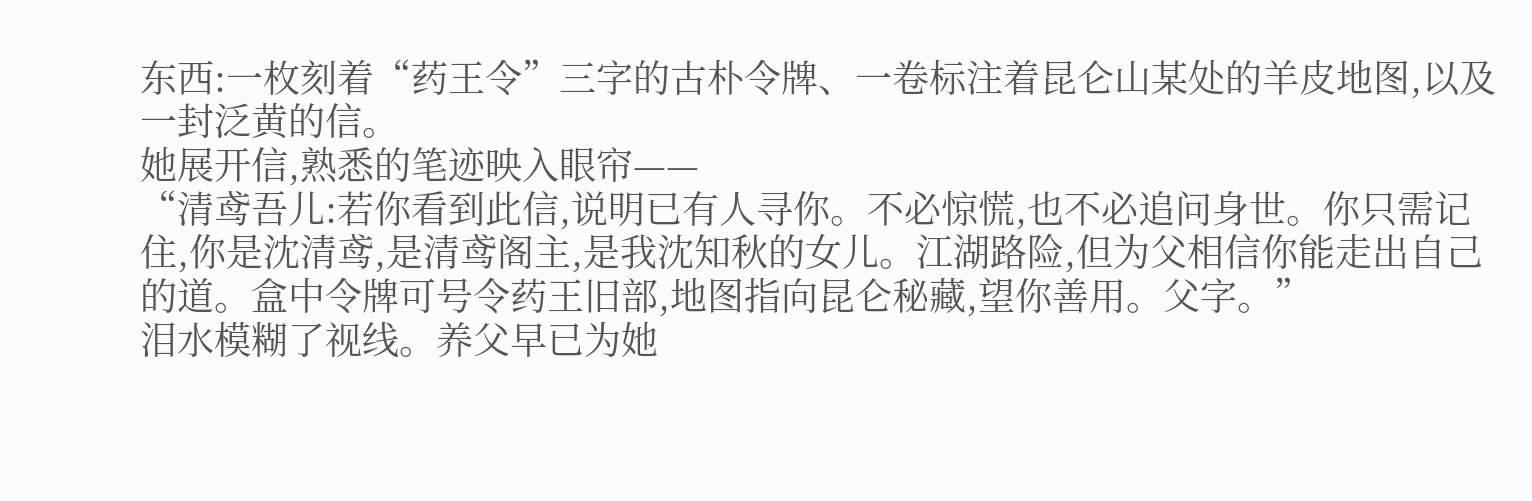东西:一枚刻着“药王令”三字的古朴令牌、一卷标注着昆仑山某处的羊皮地图,以及一封泛黄的信。
她展开信,熟悉的笔迹映入眼帘——
“清鸢吾儿:若你看到此信,说明已有人寻你。不必惊慌,也不必追问身世。你只需记住,你是沈清鸢,是清鸢阁主,是我沈知秋的女儿。江湖路险,但为父相信你能走出自己的道。盒中令牌可号令药王旧部,地图指向昆仑秘藏,望你善用。父字。”
泪水模糊了视线。养父早已为她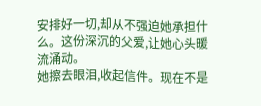安排好一切,却从不强迫她承担什么。这份深沉的父爱,让她心头暖流涌动。
她擦去眼泪,收起信件。现在不是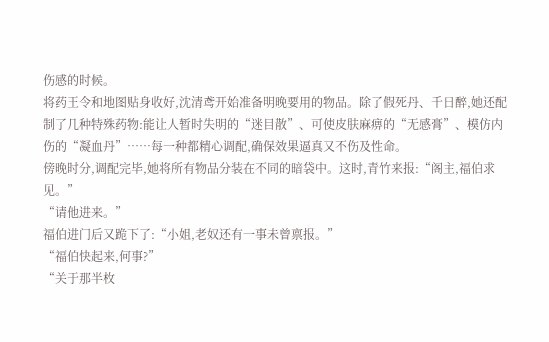伤感的时候。
将药王令和地图贴身收好,沈清鸢开始准备明晚要用的物品。除了假死丹、千日醉,她还配制了几种特殊药物:能让人暂时失明的“迷目散”、可使皮肤麻痹的“无感膏”、模仿内伤的“凝血丹”……每一种都精心调配,确保效果逼真又不伤及性命。
傍晚时分,调配完毕,她将所有物品分装在不同的暗袋中。这时,青竹来报:“阁主,福伯求见。”
“请他进来。”
福伯进门后又跪下了:“小姐,老奴还有一事未曾禀报。”
“福伯快起来,何事?”
“关于那半枚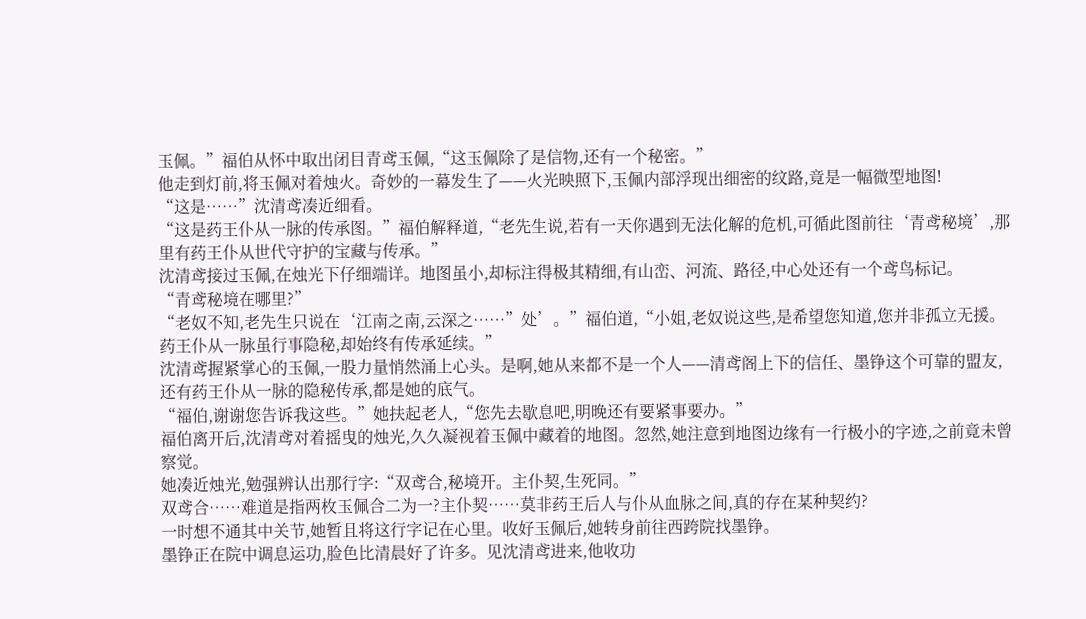玉佩。”福伯从怀中取出闭目青鸢玉佩,“这玉佩除了是信物,还有一个秘密。”
他走到灯前,将玉佩对着烛火。奇妙的一幕发生了——火光映照下,玉佩内部浮现出细密的纹路,竟是一幅微型地图!
“这是……”沈清鸢凑近细看。
“这是药王仆从一脉的传承图。”福伯解释道,“老先生说,若有一天你遇到无法化解的危机,可循此图前往‘青鸢秘境’,那里有药王仆从世代守护的宝藏与传承。”
沈清鸢接过玉佩,在烛光下仔细端详。地图虽小,却标注得极其精细,有山峦、河流、路径,中心处还有一个鸢鸟标记。
“青鸢秘境在哪里?”
“老奴不知,老先生只说在‘江南之南,云深之……”处’。”福伯道,“小姐,老奴说这些,是希望您知道,您并非孤立无援。药王仆从一脉虽行事隐秘,却始终有传承延续。”
沈清鸢握紧掌心的玉佩,一股力量悄然涌上心头。是啊,她从来都不是一个人——清鸢阁上下的信任、墨铮这个可靠的盟友,还有药王仆从一脉的隐秘传承,都是她的底气。
“福伯,谢谢您告诉我这些。”她扶起老人,“您先去歇息吧,明晚还有要紧事要办。”
福伯离开后,沈清鸢对着摇曳的烛光,久久凝视着玉佩中藏着的地图。忽然,她注意到地图边缘有一行极小的字迹,之前竟未曾察觉。
她凑近烛光,勉强辨认出那行字:“双鸢合,秘境开。主仆契,生死同。”
双鸢合……难道是指两枚玉佩合二为一?主仆契……莫非药王后人与仆从血脉之间,真的存在某种契约?
一时想不通其中关节,她暂且将这行字记在心里。收好玉佩后,她转身前往西跨院找墨铮。
墨铮正在院中调息运功,脸色比清晨好了许多。见沈清鸢进来,他收功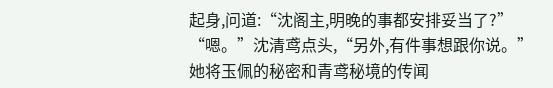起身,问道:“沈阁主,明晚的事都安排妥当了?”
“嗯。”沈清鸢点头,“另外,有件事想跟你说。”
她将玉佩的秘密和青鸢秘境的传闻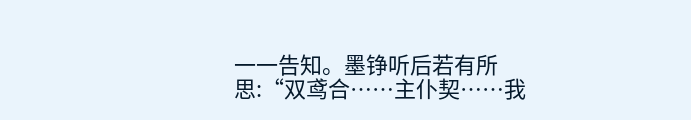一一告知。墨铮听后若有所思:“双鸢合……主仆契……我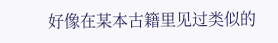好像在某本古籍里见过类似的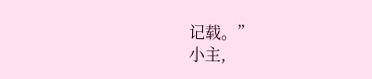记载。”
小主,